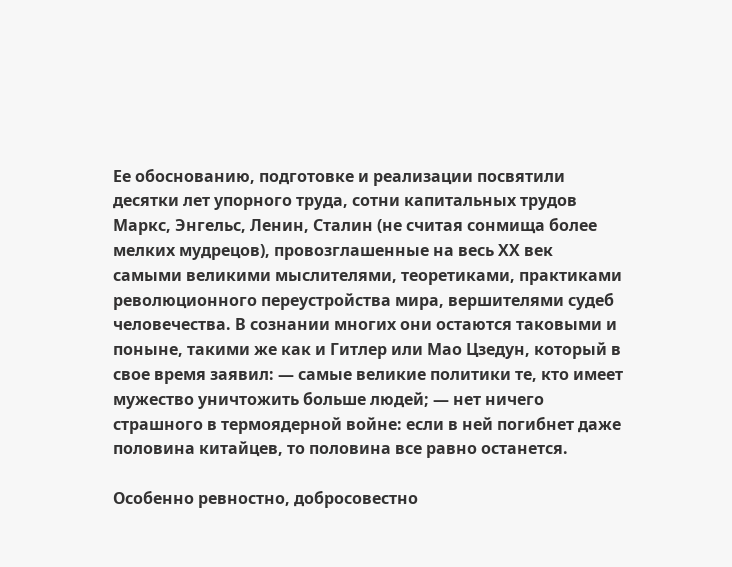Ее обоснованию, подготовке и реализации посвятили десятки лет упорного труда, сотни капитальных трудов Маркс, Энгельс, Ленин, Сталин (не считая сонмища более мелких мудрецов), провозглашенные на весь ХХ век самыми великими мыслителями, теоретиками, практиками революционного переустройства мира, вершителями судеб человечества. В сознании многих они остаются таковыми и поныне, такими же как и Гитлер или Мао Цзедун, который в свое время заявил: — самые великие политики те, кто имеет мужество уничтожить больше людей; — нет ничего страшного в термоядерной войне: если в ней погибнет даже половина китайцев, то половина все равно останется.

Особенно ревностно, добросовестно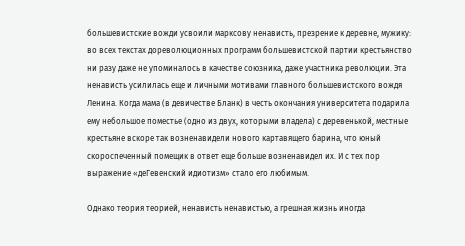большевистские вожди усвоили марксову ненависть, презрение к деревне, мужику: во всех текстах дореволюционных программ большевистской партии крестьянство ни разу даже не упоминалось в качестве союзника, даже участника революции. Эта ненависть усилилась еще и личными мотивами главного большевистского вождя Ленина. Когда мама (в девичестве Бланк) в честь окончания университета подарила ему небольшое поместье (одно из двух, которыми владела) с деревенькой, местные крестьяне вскоре так возненавидели нового картавящего барина, что юный скороспеченный помещик в ответ еще больше возненавидел их. И с тех пор выражение «деГевенский идиотизм» стало его любимым.

Однако теория теорией, ненависть ненавистью, а грешная жизнь иногда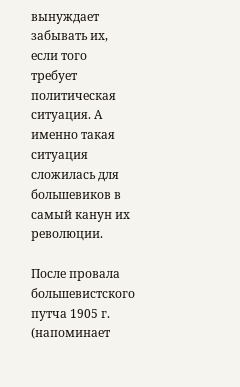вынуждает забывать их, если того требует политическая ситуация. А именно такая ситуация сложилась для большевиков в самый канун их революции.

После провала большевистского путча 1905 г. (напоминает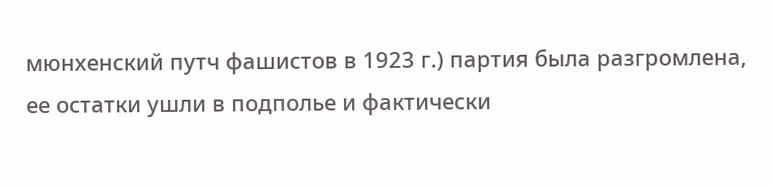мюнхенский путч фашистов в 1923 г.) партия была разгромлена, ее остатки ушли в подполье и фактически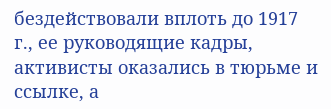бездействовали вплоть до 1917 г., ее руководящие кадры, активисты оказались в тюрьме и ссылке, а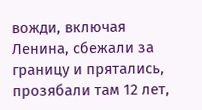вожди, включая Ленина, сбежали за границу и прятались, прозябали там 12 лет,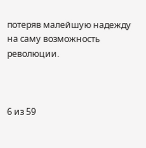потеряв малейшую надежду на саму возможность революции.



6 из 59